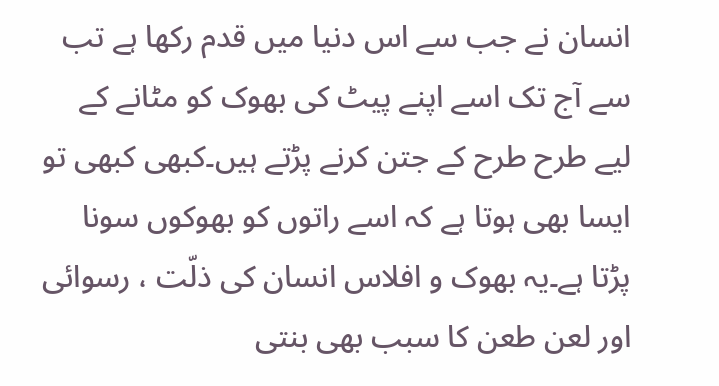انسان نے جب سے اس دنیا میں قدم رکھا ہے تب سے آج تک اسے اپنے پیٹ کی بھوک کو مٹانے کے لیے طرح طرح کے جتن کرنے پڑتے ہیں۔کبھی کبھی تو ایسا بھی ہوتا ہے کہ اسے راتوں کو بھوکوں سونا پڑتا ہے۔یہ بھوک و افلاس انسان کی ذلّت ، رسوائی اور لعن طعن کا سبب بھی بنتی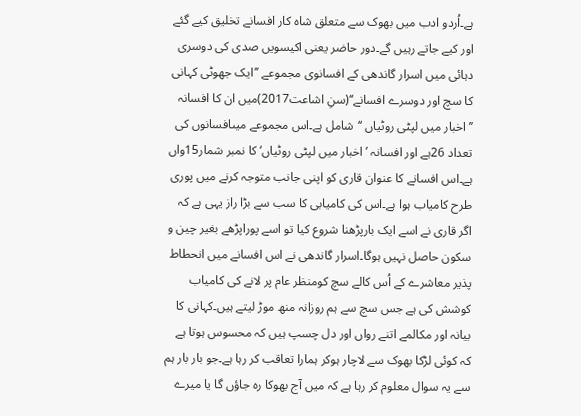ہے۔اُردو ادب میں بھوک سے متعلق شاہ کار افسانے تخلیق کیے گئے اور کیے جاتے رہیں گے۔دور حاضر یعنی اکیسویں صدی کی دوسری دہائی میں اسرار گاندھی کے افسانوی مجموعے ’’ایک جھوٹی کہانی کا سچ اور دوسرے افسانے‘‘(سنِ اشاعت2017)میں ان کا افسانہ ’’اخبار میں لپٹی روٹیاں ‘‘شامل ہے۔اس مجموعے میںافسانوں کی تعداد 26ہے اور افسانہ ’اخبار میں لپٹی روٹیاں‘کا نمبر شمار15واں ہے۔اس افسانے کا عنوان قاری کو اپنی جانب متوجہ کرنے میں پوری طرح کامیاب ہوا ہے۔اس کی کامیابی کا سب سے بڑا راز یہی ہے کہ اگر قاری نے اسے ایک بارپڑھنا شروع کیا تو اسے پوراپڑھے بغیر چین و سکون حاصل نہیں ہوگا۔اسرار گاندھی نے اس افسانے میں انحطاط پذیر معاشرے کے اُس کالے سچ کومنظر عام پر لانے کی کامیاب کوشش کی ہے جس سچ سے ہم روزانہ منھ موڑ لیتے ہیں۔کہانی کا بیانہ اور مکالمے اتنے رواں اور دل چسپ ہیں کہ محسوس ہوتا ہے کہ کوئی لڑکا بھوک سے لاچار ہوکر ہمارا تعاقب کر رہا ہے۔جو بار بار ہم سے یہ سوال معلوم کر رہا ہے کہ میں آج بھوکا رہ جاؤں گا یا میرے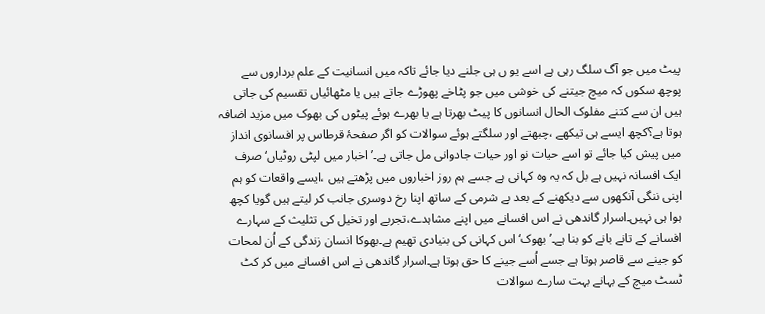پیٹ میں جو آگ سلگ رہی ہے اسے یو ں ہی جلنے دیا جائے تاکہ میں انسانیت کے علم برداروں سے پوچھ سکوں کہ میچ جیتنے کی خوشی میں جو پٹاخے پھوڑے جاتے ہیں یا مٹھائیاں تقسیم کی جاتی ہیں ان سے کتنے مفلوک الحال انسانوں کا پیٹ بھرتا ہے یا بھرے ہوئے پیٹوں کی بھوک میں مزید اضافہ ہوتا ہے؟کچھ ایسے ہی تیکھے ،چبھتے اور سلگتے ہوئے سوالات کو اگر صفحۂ قرطاس پر افسانوی انداز میں پیش کیا جائے تو اسے حیات نو اور حیات جادوانی مل جاتی ہے۔’اخبار میں لپٹی روٹیاں‘صرف ایک افسانہ نہیں ہے بل کہ یہ وہ کہانی ہے جسے ہم روز اخباروں میں پڑھتے ہیں ،ایسے واقعات کو ہم اپنی ننگی آنکھوں سے دیکھنے کے بعد بے شرمی کے ساتھ اپنا رخ دوسری جانب کر لیتے ہیں گویا کچھ ہوا ہی نہیں۔اسرار گاندھی نے اس افسانے میں اپنے مشاہدے،تجربے اور تخیل کی تثلیث کے سہارے افسانے کے تانے بانے کو بنا ہے۔’بھوک‘اس کہانی کی بنیادی تھیم ہے۔بھوکا انسان زندگی کے اُن لمحات کو جینے سے قاصر ہوتا ہے جسے اُسے جینے کا حق ہوتا ہے۔اسرار گاندھی نے اس افسانے میں کر کٹ ٹسٹ میچ کے بہانے بہت سارے سوالات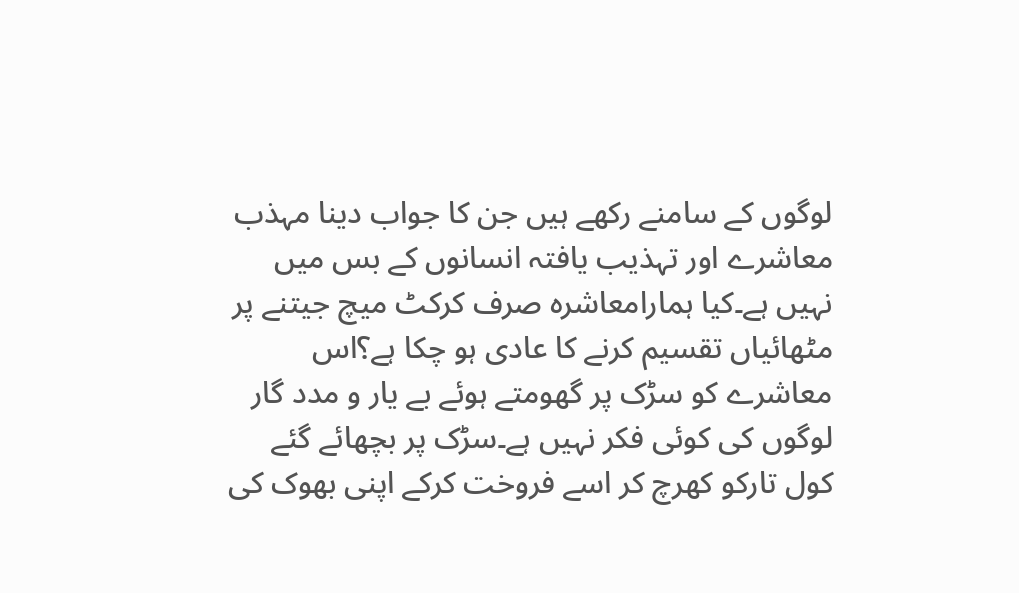لوگوں کے سامنے رکھے ہیں جن کا جواب دینا مہذب معاشرے اور تہذیب یافتہ انسانوں کے بس میں نہیں ہے۔کیا ہمارامعاشرہ صرف کرکٹ میچ جیتنے پر مٹھائیاں تقسیم کرنے کا عادی ہو چکا ہے؟اس معاشرے کو سڑک پر گھومتے ہوئے بے یار و مدد گار لوگوں کی کوئی فکر نہیں ہے۔سڑک پر بچھائے گئے کول تارکو کھرچ کر اسے فروخت کرکے اپنی بھوک کی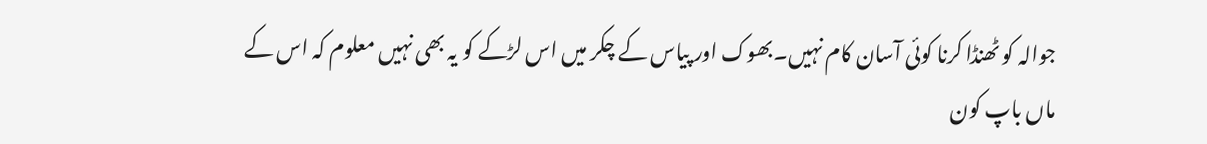جوالہ کو ٹھنڈا کرنا کوئی آسان کام نہیں۔بھوک اور پیاس کے چکر میں اس لڑکے کو یہ بھی نہیں معلوم کہ اس کے ماں باپ کون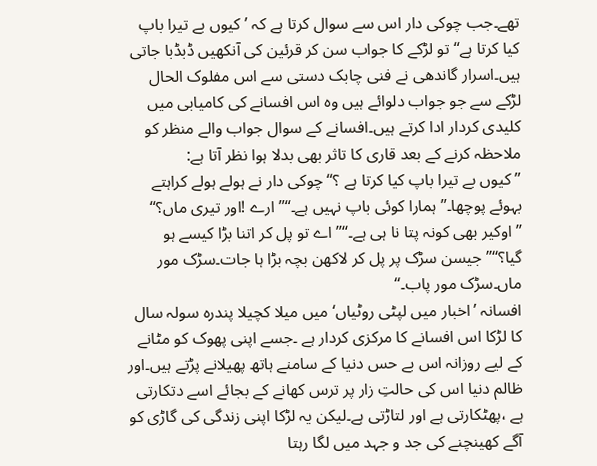تھے۔جب چوکی دار اس سے سوال کرتا ہے کہ ’کیوں بے تیرا باپ کیا کرتا ہے‘‘تو لڑکے کا جواب سن کر قرئین کی آنکھیں ڈبڈبا جاتی ہیں۔اسرار گاندھی نے فنی چابک دستی سے اس مفلوک الحال لڑکے سے جو جواب دلوائے ہیں وہ اس افسانے کی کامیابی میں کلیدی کردار ادا کرتے ہیں۔افسانے کے سوال جواب والے منظر کو ملاحظہ کرنے کے بعد قاری کا تاثر بھی بدلا ہوا نظر آتا ہے:
’’کیوں بے تیرا باپ کیا کرتا ہے ؟‘‘چوکی دار نے ہولے ہولے کراہتے بہوئے پوچھا۔’’ہمارا کوئی باپ نہیں ہے۔‘‘’’ارے !اور تیری ماں؟‘‘ ’’اوکیر بھی کونہ پتا نا ہی ہے۔‘‘’’اے تو پل کر اتنا بڑا کیسے ہو گیا؟‘‘’’جیسن سڑک پر پل کر لاکھن بچہ بڑا ہا جات۔سڑک مور ماں۔سڑک مور پاب۔‘‘
افسانہ ’اخبار میں لپٹی روٹیاں‘میں میلا کچیلا پندرہ سولہ سال کا لڑکا اس افسانے کا مرکزی کردار ہے ۔جسے اپنی پھوک کو مٹانے کے لیے روزانہ اس بے حس دنیا کے سامنے ہاتھ پھیلانے پڑتے ہیں۔اور ظالم دنیا اس کی حالتِ زار پر ترس کھانے کے بجائے اسے دتکارتی ہے ،پھٹکارتی ہے اور لتاڑتی ہے۔لیکن یہ لڑکا اپنی زندگی کی گاڑی کو آگے کھینچنے کی جد و جہد میں لگا رہتا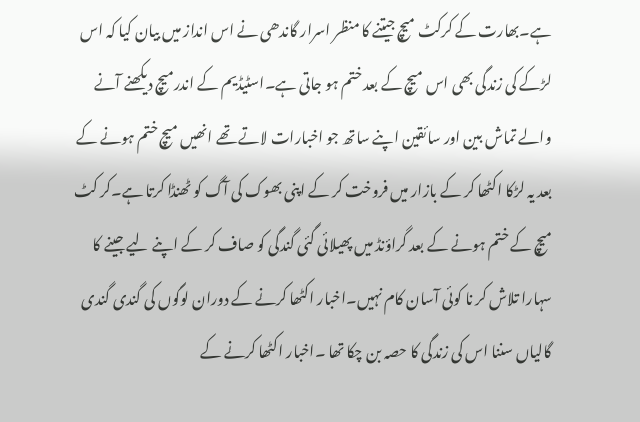ہے۔بھارت کے کرکٹ میچ جیتنے کا منظر اسرار گاندھی نے اس انداز میں بیان کیا کہ اس لڑکے کی زندگی بھی اس میچ کے بعد ختم ہو جاتی ہے۔اسٹیڈیم کے اندرمیچ دیکھنے آنے والے تماش بین اور سائقین اپنے ساتھ جو اخبارات لاتے تھے انھیں میچ ختم ہونے کے بعد یہ لڑکا اکٹھا کر کے بازار میں فروخت کر کے اپنی بھوک کی آگ کو ٹھنڈا کرتا ہے۔کر کٹ میچ کے ختم ہونے کے بعد گراؤنڈ میں پھیلائی گئی گندگی کو صاف کر کے اپنے لیے جینے کا سہارا تلاش کر نا کوئی آسان کام نہیں۔اخبار اکٹھا کرنے کے دوران لوگوں کی گندی گندی گالیاں سننا اس کی زندگی کا حصہ بن چکا تھا ۔اخبار اکٹھا کرنے کے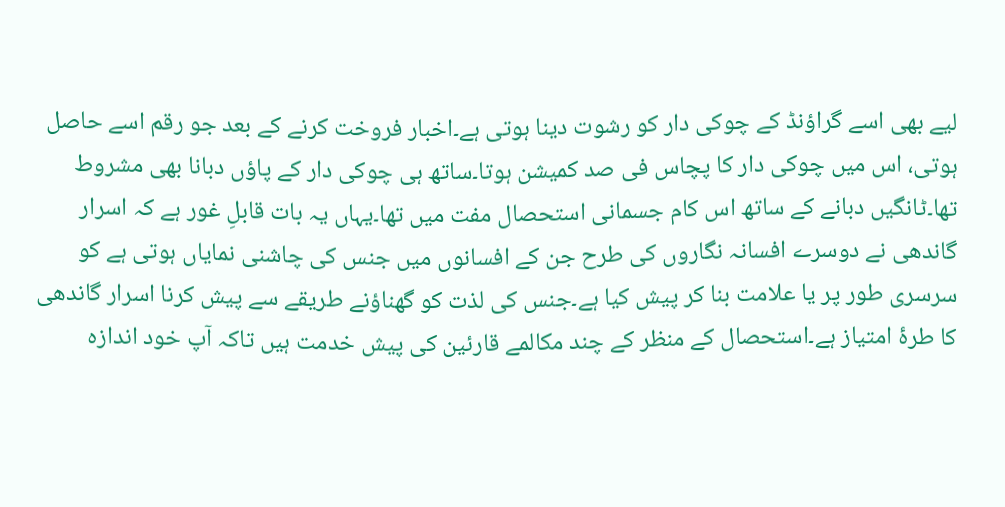لیے بھی اسے گراؤنڈ کے چوکی دار کو رشوت دینا ہوتی ہے۔اخبار فروخت کرنے کے بعد جو رقم اسے حاصل ہوتی، اس میں چوکی دار کا پچاس فی صد کمیشن ہوتا۔ساتھ ہی چوکی دار کے پاؤں دبانا بھی مشروط تھا۔ٹانگیں دبانے کے ساتھ اس کام جسمانی استحصال مفت میں تھا۔یہاں یہ بات قابلِ غور ہے کہ اسرار گاندھی نے دوسرے افسانہ نگاروں کی طرح جن کے افسانوں میں جنس کی چاشنی نمایاں ہوتی ہے کو سرسری طور پر یا علامت بنا کر پیش کیا ہے۔جنس کی لذت کو گھناؤنے طریقے سے پیش کرنا اسرار گاندھی کا طرۂ امتیاز ہے۔استحصال کے منظر کے چند مکالمے قارئین کی پیش خدمت ہیں تاکہ آپ خود اندازہ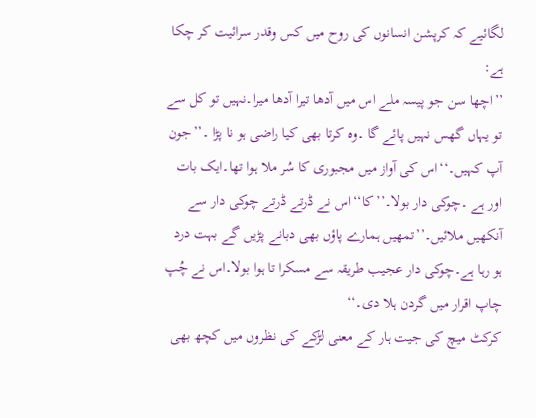لگائیے کہ کرپشن انسانوں کی روح میں کس وقدر سرائیت کر چکا ہے:
’’اچھا سن جو پیسہ ملے اس میں آدھا تیرا آدھا میرا۔نہیں تو کل سے تو یہاں گھس نہیں پائے گا ۔وہ کرتا بھی کیا راضی ہو نا پڑا ۔’’جون آپ کہیں۔‘‘اس کی آواز میں مجبوری کا سُر ملا ہوا تھا۔ایک بات اور ہے ۔چوکی دار بولا۔’’کا‘‘اس نے ڈرتے ڈرتے چوکی دار سے آنکھیں ملائیں۔’’تمھیں ہمارے پاؤں بھی دبانے پڑیں گے بہت درد ہو رہا ہے۔چوکی دار عجیب طریقہ سے مسکرا تا ہوا بولا۔اس نے چُپ چاپ اقرار میں گردن ہلا دی۔‘‘
کرکٹ میچ کی جیت ہار کے معنی لڑکے کی نظروں میں کچھ بھی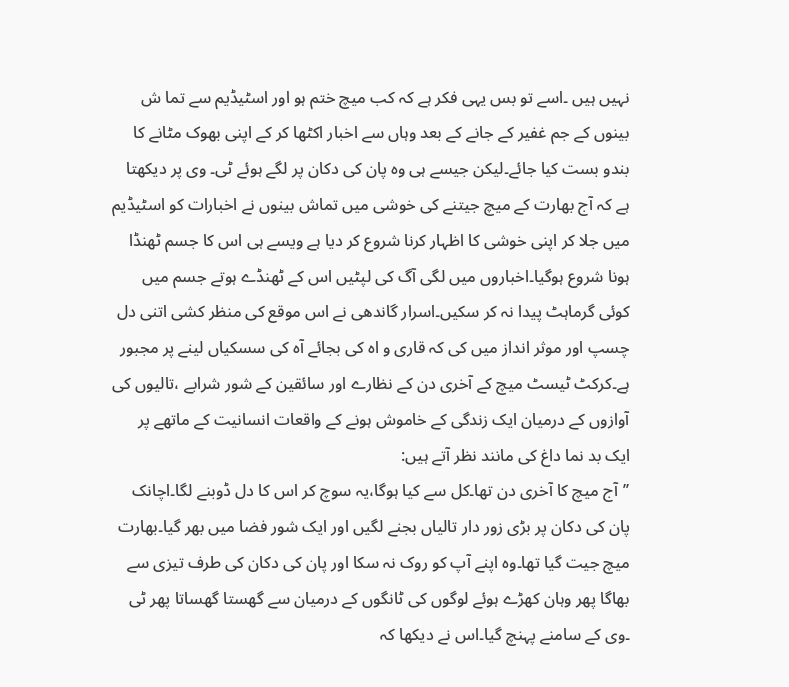نہیں ہیں ۔اسے تو بس یہی فکر ہے کہ کب میچ ختم ہو اور اسٹیڈیم سے تما ش بینوں کے جم غفیر کے جانے کے بعد وہاں سے اخبار اکٹھا کر کے اپنی بھوک مٹانے کا بندو بست کیا جائے۔لیکن جیسے ہی وہ پان کی دکان پر لگے ہوئے ٹی۔ وی پر دیکھتا ہے کہ آج بھارت کے میچ جیتنے کی خوشی میں تماش بینوں نے اخبارات کو اسٹیڈیم میں جلا کر اپنی خوشی کا اظہار کرنا شروع کر دیا ہے ویسے ہی اس کا جسم ٹھنڈا ہونا شروع ہوگیا۔اخباروں میں لگی آگ کی لپٹیں اس کے ٹھنڈے ہوتے جسم میں کوئی گرماہٹ پیدا نہ کر سکیں۔اسرار گاندھی نے اس موقع کی منظر کشی اتنی دل چسپ اور موثر انداز میں کی کہ قاری و اہ کی بجائے آہ کی سسکیاں لینے پر مجبور ہے۔کرکٹ ٹیسٹ میچ کے آخری دن کے نظارے اور سائقین کے شور شرابے ،تالیوں کی آوازوں کے درمیان ایک زندگی کے خاموش ہونے کے واقعات انسانیت کے ماتھے پر ایک بد نما داغ کی مانند نظر آتے ہیں:
’’آج میچ کا آخری دن تھا۔کل سے کیا ہوگا،یہ سوچ کر اس کا دل ڈوبنے لگا۔اچانک پان کی دکان پر بڑی زور دار تالیاں بجنے لگیں اور ایک شور فضا میں بھر گیا۔بھارت میچ جیت گیا تھا۔وہ اپنے آپ کو روک نہ سکا اور پان کی دکان کی طرف تیزی سے بھاگا پھر وہان کھڑے ہوئے لوگوں کی ٹانگوں کے درمیان سے گھستا گھساتا پھر ٹی ۔وی کے سامنے پہنچ گیا۔اس نے دیکھا کہ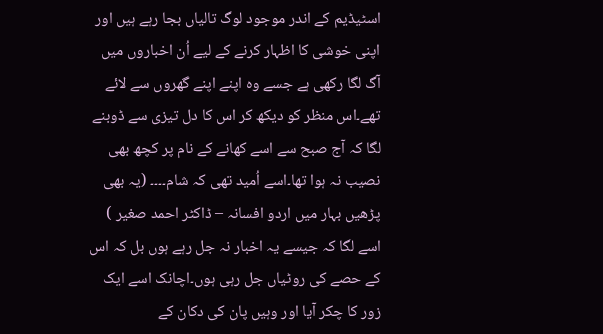اسٹیڈیم کے اندر موجود لوگ تالیاں بجا رہے ہیں اور اپنی خوشی کا اظہار کرنے کے لیے اُن اخباروں میں آگ لگا رکھی ہے جسے وہ اپنے اپنے گھروں سے لائے تھے۔اس منظر کو دیکھ کر اس کا دل تیزی سے ڈوبنے لگا کہ آج صبح سے اسے کھانے کے نام پر کچھ بھی نصیب نہ ہوا تھا۔اسے اُمید تھی کہ شام۔۔۔۔ (یہ بھی پڑھیں بہار میں اردو افسانہ – ڈاکٹر احمد صغیر )
اسے لگا کہ جیسے یہ اخبار نہ جل رہے ہوں بل کہ اس کے حصے کی روٹیاں جل رہی ہوں۔اچانک اسے ایک زور کا چکر آیا اور وہیں پان کی دکان کے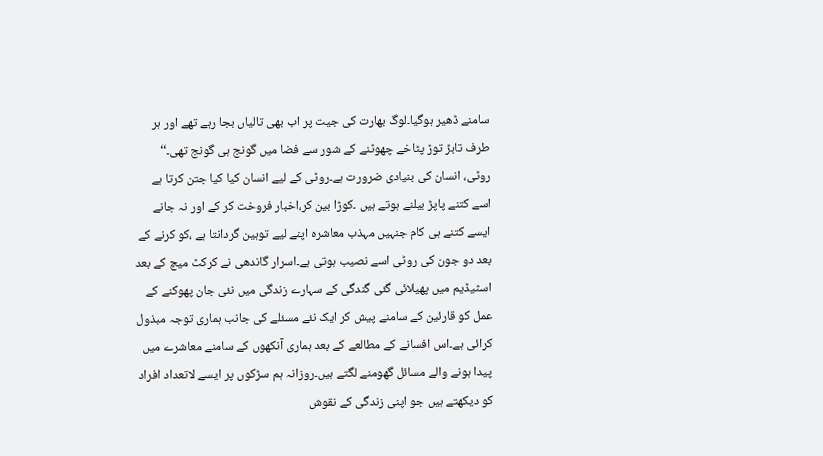سامنے ڈھیر ہوگیا۔لوگ بھارت کی جیت پر اب بھی تالیاں بجا رہے تھے اور ہر طرف تابڑ توڑ پٹاخے چھوٹنے کے شور سے فضا میں گونج ہی گونج تھی۔‘‘
روٹی، انسان کی بنیادی ضرورت ہے۔روٹی کے لیے انسان کیا کیا جتن کرتا ہے اسے کتنے پاپڑ بیلنے ہوتے ہیں ۔کوڑا بین کر،اخبار فروخت کر کے اور نہ جانے ایسے کتنے ہی کام جنہیں مہذب معاشرہ اپنے لیے توہین گردانتا ہے ،کو کرنے کے بعد دو جون کی روٹی اسے نصیب ہوتی ہے۔اسرار گاندھی نے کرکٹ میچ کے بعد اسٹیڈیم میں پھیلائی گئی گندگی کے سہارے زندگی میں نئی جان پھوکنے کے عمل کو قارئین کے سامنے پیش کر ایک نئے مسئلے کی جانب ہماری توجہ مبذول کرائی ہے۔اس افسانے کے مطالعے کے بعد ہماری آنکھوں کے سامنے معاشرے میں پیدا ہونے والے مسائل گھومنے لگتے ہیں۔روزانہ ہم سڑکوں پر ایسے لاتعداد افراد کو دیکھتے ہیں جو اپنی زندگی کے نقوش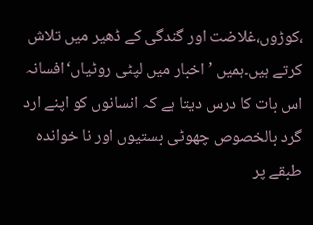،کوڑوں،غلاضت اور گندگی کے ڈھیر میں تلاش کرتے ہیں۔ہمیں ’اخبار میں لپٹی روٹیاں‘افسانہ اس بات کا درس دیتا ہے کہ انسانوں کو اپنے ارد گرد بالخصوص چھوٹی بستیوں اور نا خواندہ طبقے پر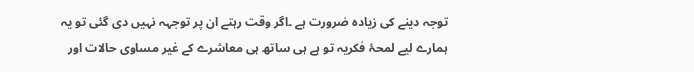توجہ دینے کی زیادہ ضرورت ہے ۔اگر وقت رہتے ان پر توجہہ نہیں دی گئی تو یہ ہمارے لیے لمحۂ فکریہ تو ہے ہی ساتھ ہی معاشرے کے غیر مساوی حالات اور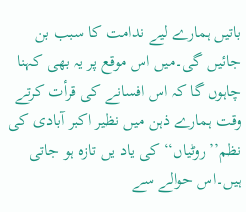باتیں ہمارے لیے ندامت کا سبب بن جائیں گی۔میں اس موقع پر یہ بھی کہنا چاہوں گا کہ اس افسانے کی قرأت کرتے وقت ہمارے ذہن میں نظیر اکبر آبادی کی نظم’’روٹیاں‘‘کی یاد یں تازہ ہو جاتی ہیں۔اس حوالے سے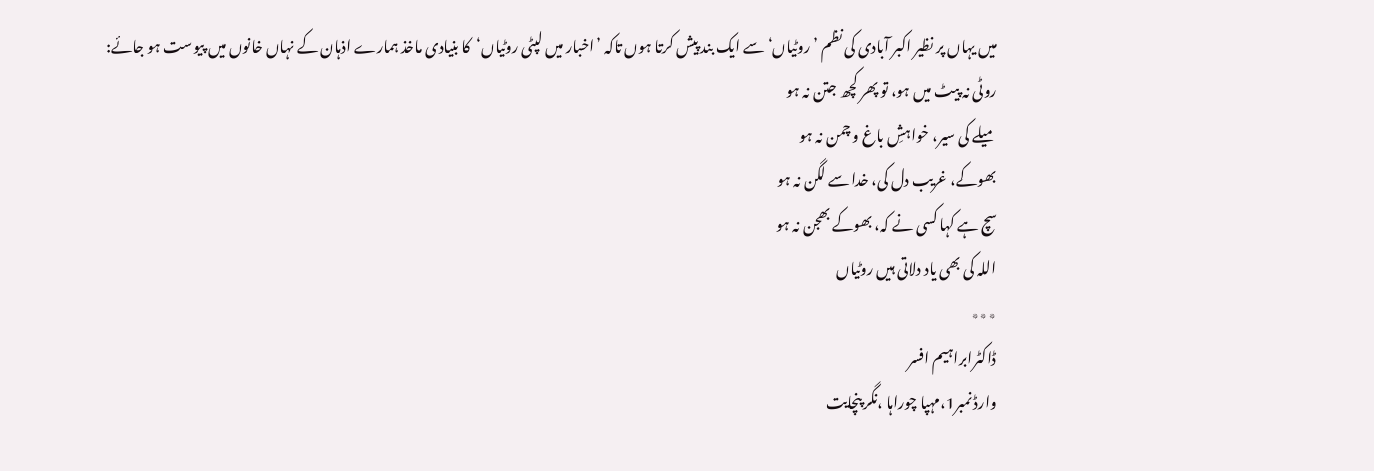میں یہاں پر نظیر اکبر آبادی کی نظم ’روٹیاں‘سے ایک بند پیش کرتا ہوں تاکہ ’اخبار میں لپٹی روٹیاں‘کا بنیادی ماخذ ہمارے اذہان کے نہاں خانوں میں پیوست ہو جائے:
روٹی نہ پیٹ میں ہو، تو پھر کچھ جتن نہ ہو
میلے کی سیر، خواہشِ باغ و چمن نہ ہو
بھوکے، غریب دل کی، خدا سے لگن نہ ہو
سچ ہے کہا کسی نے کہ، بھوکے بھجن نہ ہو
اللہ کی بھی یاد دلاتی ہیں روٹیاں
٭٭٭
ڈاکٹرابراہیم افسر
وارڈ نمبر1،مہپا چوراہا ،نگر پنچایت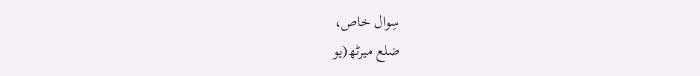سِوال خاص،
ضلع میرٹھ(یو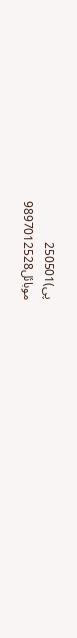پی)250501
موبائل9897012528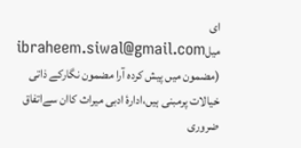ای میلibraheem.siwal@gmail.com
(مضمون میں پیش کردہ آرا مضمون نگارکے ذاتی خیالات پرمبنی ہیں،ادارۂ ادبی میراث کاان سےاتفاق ضروری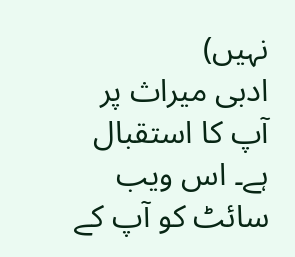نہیں)
ادبی میراث پر آپ کا استقبال ہے۔ اس ویب سائٹ کو آپ کے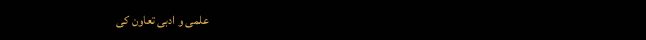علمی و ادبی تعاون کی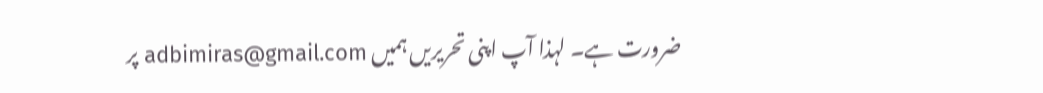ضرورت ہے۔ لہذا آپ اپنی تحریریں ہمیں adbimiras@gmail.com پر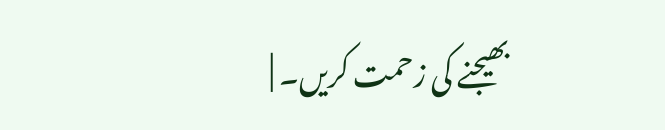بھیجنے کی زحمت کریں۔ |